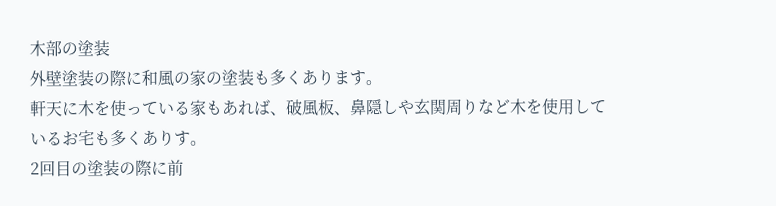木部の塗装
外壁塗装の際に和風の家の塗装も多くあります。
軒天に木を使っている家もあれば、破風板、鼻隠しや玄関周りなど木を使用しているお宅も多くありす。
2回目の塗装の際に前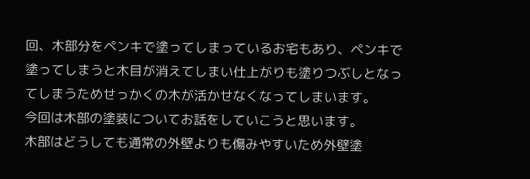回、木部分をペンキで塗ってしまっているお宅もあり、ペンキで塗ってしまうと木目が消えてしまい仕上がりも塗りつぶしとなってしまうためせっかくの木が活かせなくなってしまいます。
今回は木部の塗装についてお話をしていこうと思います。
木部はどうしても通常の外壁よりも傷みやすいため外壁塗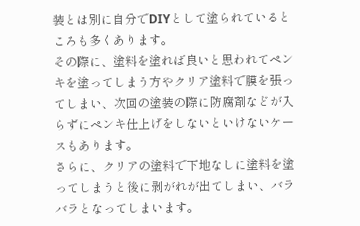装とは別に自分でDIYとして塗られているところも多くあります。
その際に、塗料を塗れば良いと思われてペンキを塗ってしまう方やクリア塗料で膜を張ってしまい、次回の塗装の際に防腐剤などが入らずにペンキ仕上げをしないといけないケースもあります。
さらに、クリアの塗料で下地なしに塗料を塗ってしまうと後に剥がれが出てしまい、バラバラとなってしまいます。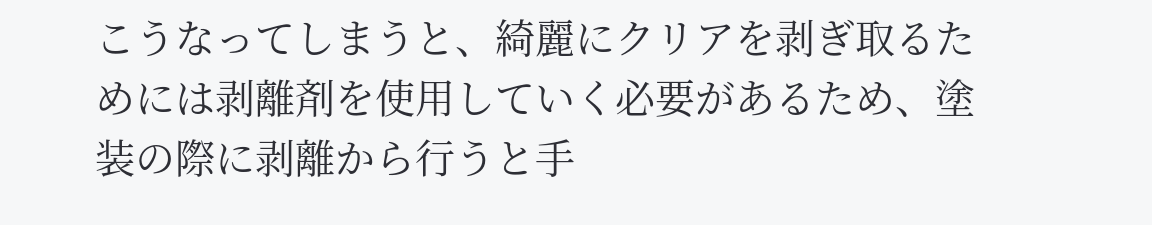こうなってしまうと、綺麗にクリアを剥ぎ取るためには剥離剤を使用していく必要があるため、塗装の際に剥離から行うと手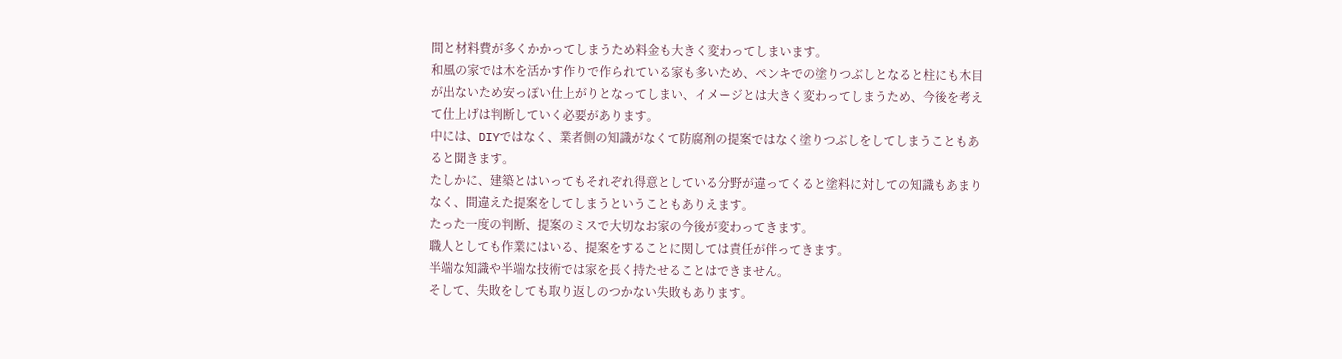間と材料費が多くかかってしまうため料金も大きく変わってしまいます。
和風の家では木を活かす作りで作られている家も多いため、ペンキでの塗りつぶしとなると柱にも木目が出ないため安っぽい仕上がりとなってしまい、イメージとは大きく変わってしまうため、今後を考えて仕上げは判断していく必要があります。
中には、DIYではなく、業者側の知識がなくて防腐剤の提案ではなく塗りつぶしをしてしまうこともあると聞きます。
たしかに、建築とはいってもそれぞれ得意としている分野が違ってくると塗料に対しての知識もあまりなく、間違えた提案をしてしまうということもありえます。
たった一度の判断、提案のミスで大切なお家の今後が変わってきます。
職人としても作業にはいる、提案をすることに関しては責任が伴ってきます。
半端な知識や半端な技術では家を長く持たせることはできません。
そして、失敗をしても取り返しのつかない失敗もあります。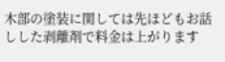木部の塗装に関しては先ほどもお話しした剥離剤で料金は上がります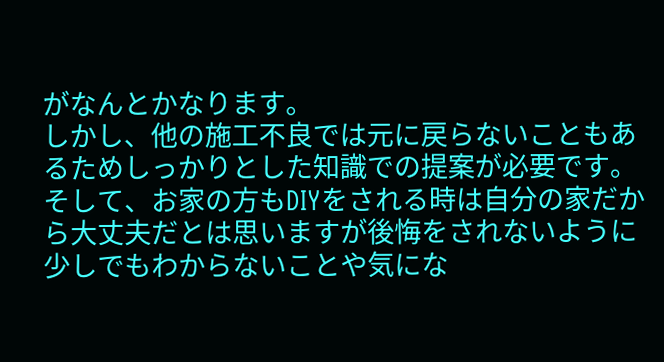がなんとかなります。
しかし、他の施工不良では元に戻らないこともあるためしっかりとした知識での提案が必要です。
そして、お家の方もDIYをされる時は自分の家だから大丈夫だとは思いますが後悔をされないように少しでもわからないことや気にな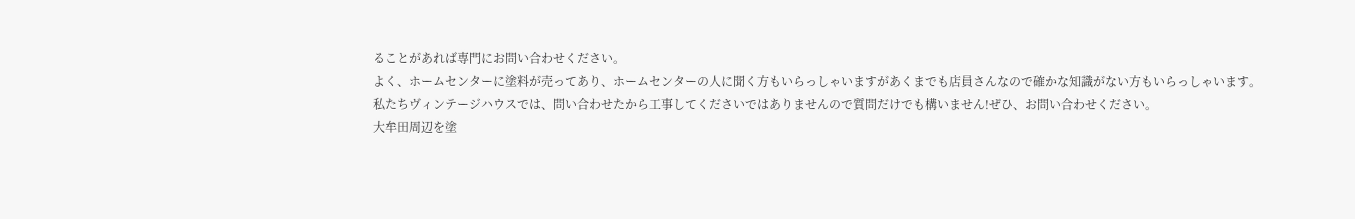ることがあれば専門にお問い合わせください。
よく、ホームセンターに塗料が売ってあり、ホームセンターの人に聞く方もいらっしゃいますがあくまでも店員さんなので確かな知識がない方もいらっしゃいます。
私たちヴィンテージハウスでは、問い合わせたから工事してくださいではありませんので質問だけでも構いません!ぜひ、お問い合わせください。
大牟田周辺を塗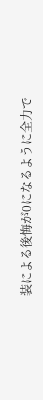装による後悔が0になるように全力で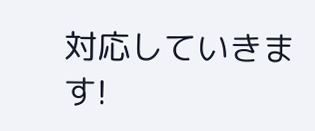対応していきます!